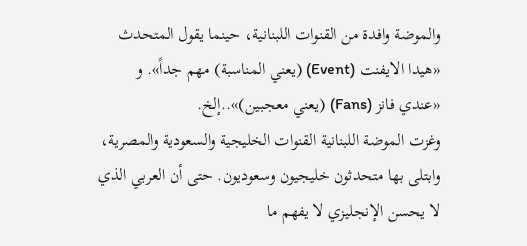والموضة وافدة من القنوات اللبنانية، حينما يقول المتحدث «هيدا الايفنت (Event) (يعني المناسبة) مهم جداً». و «عندي فانز (Fans) (يعني معجبين)»..إلخ.
وغزت الموضة اللبنانية القنوات الخليجية والسعودية والمصرية، وابتلى بها متحدثون خليجيون وسعوديون. حتى أن العربي الذي لا يحسن الإنجليزي لا يفهم ما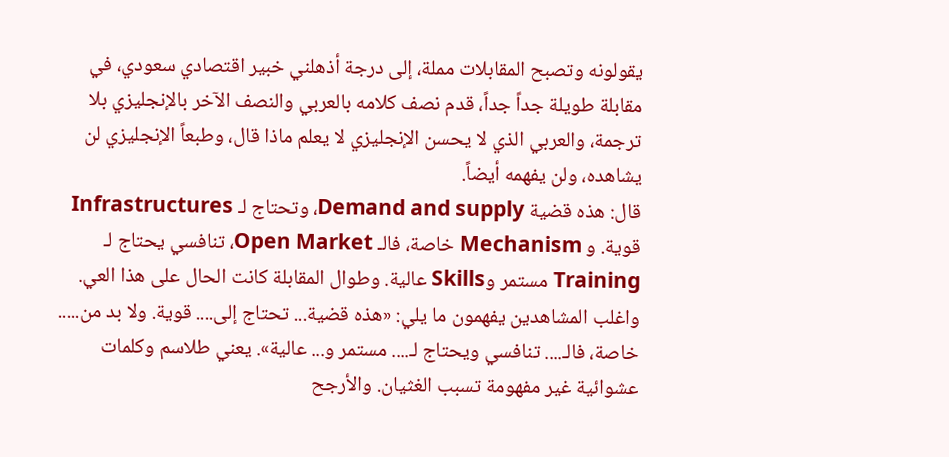يقولونه وتصبح المقابلات مملة، إلى درجة أذهلني خبير اقتصادي سعودي، في مقابلة طويلة جداً جداً، قدم نصف كلامه بالعربي والنصف الآخر بالإنجليزي بلا ترجمة، والعربي الذي لا يحسن الإنجليزي لا يعلم ماذا قال، وطبعاً الإنجليزي لن يشاهده، ولن يفهمه أيضاً.
قال: هذه قضية Demand and supply، وتحتاج لـ Infrastructures قوية. و Mechanism خاصة، فالـ Open Market، تنافسي يحتاج لـ Training مستمر وSkills عالية. وطوال المقابلة كانت الحال على هذا العي.
واغلب المشاهدين يفهمون ما يلي: «هذه قضية... تحتاج إلى.... قوية. ولا بد من..... خاصة، فالـ.... تنافسي ويحتاج لـ.... مستمر و... عالية». يعني طلاسم وكلمات عشوائية غير مفهومة تسبب الغثيان. والأرجح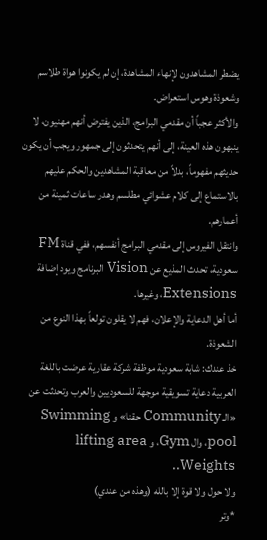يضطر المشاهدون لإنهاء المشاهدة، إن لم يكونوا هواة طلاسم وشعوذة وهوس استعراض.
والأكثر عجباً أن مقدمي البرامج، الذين يفترض أنهم مهنيون، لا ينبهون هذه العينة، إلى أنهم يتحدثون إلى جمهور ويجب أن يكون حديثهم مفهوماً، بدلاً من معاقبة المشاهدين والحكم عليهم بالاستماع إلى كلام عشوائي مطلسم وهدر ساعات ثمينة من أعمارهم.
وانتقل الفيروس إلى مقدمي البرامج أنفسهم، ففي قناة FM سعودية، تحدث المذيع عن Vision البرنامج ويود إضافة Extensions، وغيرها.
أما أهل الدعاية والإعلان، فهم لا يقلون تولعاً بهذا النوع من الشعوذة.
خذ عندك: شابة سعودية موظفة شركة عقارية عرضت باللغة العربية دعاية تسويقية موجهة للسعوديين والعرب وتحدثت عن «الـ Community حقنا» و Swimming pool، وال Gym، و lifting area Weights..
ولا حول ولا قوة إلا بالله (وهذه من عندي)
*وتر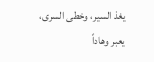يغذ السير، وخطى السرى،
يعبر وهاداً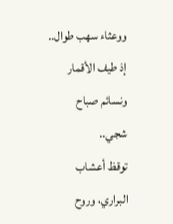ووعثاء سهب طوال..
إذ طيف الأقمار ونسائم صباح شجي..
توقظ أعشاب البراري، وروح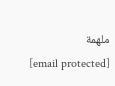ملهمة
[email protected]